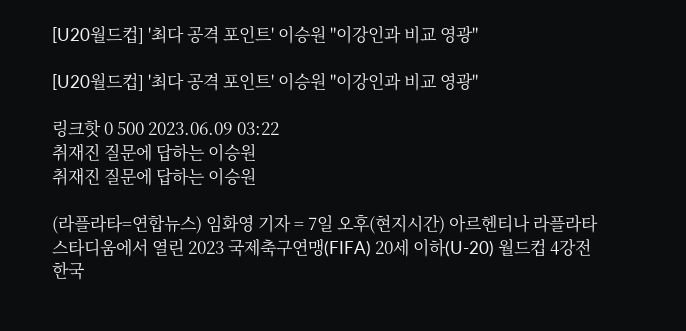[U20월드컵] '최다 공격 포인트' 이승원 "이강인과 비교 영광"

[U20월드컵] '최다 공격 포인트' 이승원 "이강인과 비교 영광"

링크핫 0 500 2023.06.09 03:22
취재진 질문에 답하는 이승원
취재진 질문에 답하는 이승원

(라플라타=연합뉴스) 임화영 기자 = 7일 오후(현지시간) 아르헨티나 라플라타 스타디움에서 열린 2023 국제축구연맹(FIFA) 20세 이하(U-20) 월드컵 4강전 한국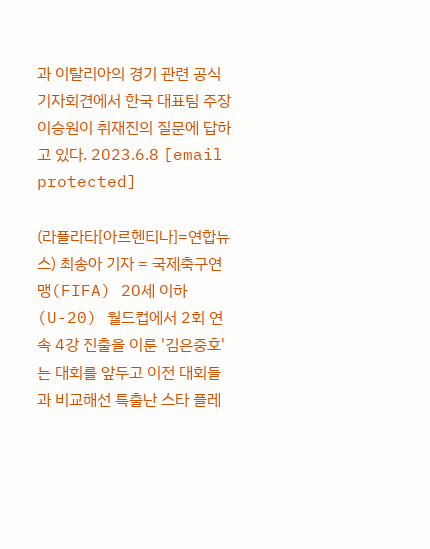과 이탈리아의 경기 관련 공식 기자회견에서 한국 대표팀 주장 이승원이 취재진의 질문에 답하고 있다. 2023.6.8 [email protected]

(라플라타[아르헨티나]=연합뉴스) 최송아 기자 = 국제축구연맹(FIFA) 20세 이하(U-20) 월드컵에서 2회 연속 4강 진출을 이룬 '김은중호'는 대회를 앞두고 이전 대회들과 비교해선 특출난 스타 플레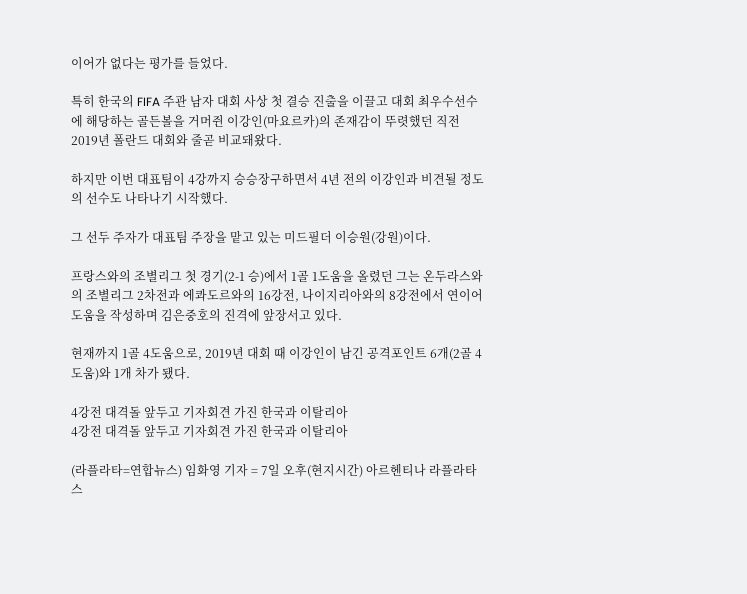이어가 없다는 평가를 들었다.

특히 한국의 FIFA 주관 남자 대회 사상 첫 결승 진출을 이끌고 대회 최우수선수에 해당하는 골든볼을 거머쥔 이강인(마요르카)의 존재감이 뚜렷했던 직전 2019년 폴란드 대회와 줄곧 비교돼왔다.

하지만 이번 대표팀이 4강까지 승승장구하면서 4년 전의 이강인과 비견될 정도의 선수도 나타나기 시작했다.

그 선두 주자가 대표팀 주장을 맡고 있는 미드필더 이승원(강원)이다.

프랑스와의 조별리그 첫 경기(2-1 승)에서 1골 1도움을 올렸던 그는 온두라스와의 조별리그 2차전과 에콰도르와의 16강전, 나이지리아와의 8강전에서 연이어 도움을 작성하며 김은중호의 진격에 앞장서고 있다.

현재까지 1골 4도움으로, 2019년 대회 때 이강인이 남긴 공격포인트 6개(2골 4도움)와 1개 차가 됐다.

4강전 대격돌 앞두고 기자회견 가진 한국과 이탈리아
4강전 대격돌 앞두고 기자회견 가진 한국과 이탈리아

(라플라타=연합뉴스) 임화영 기자 = 7일 오후(현지시간) 아르헨티나 라플라타 스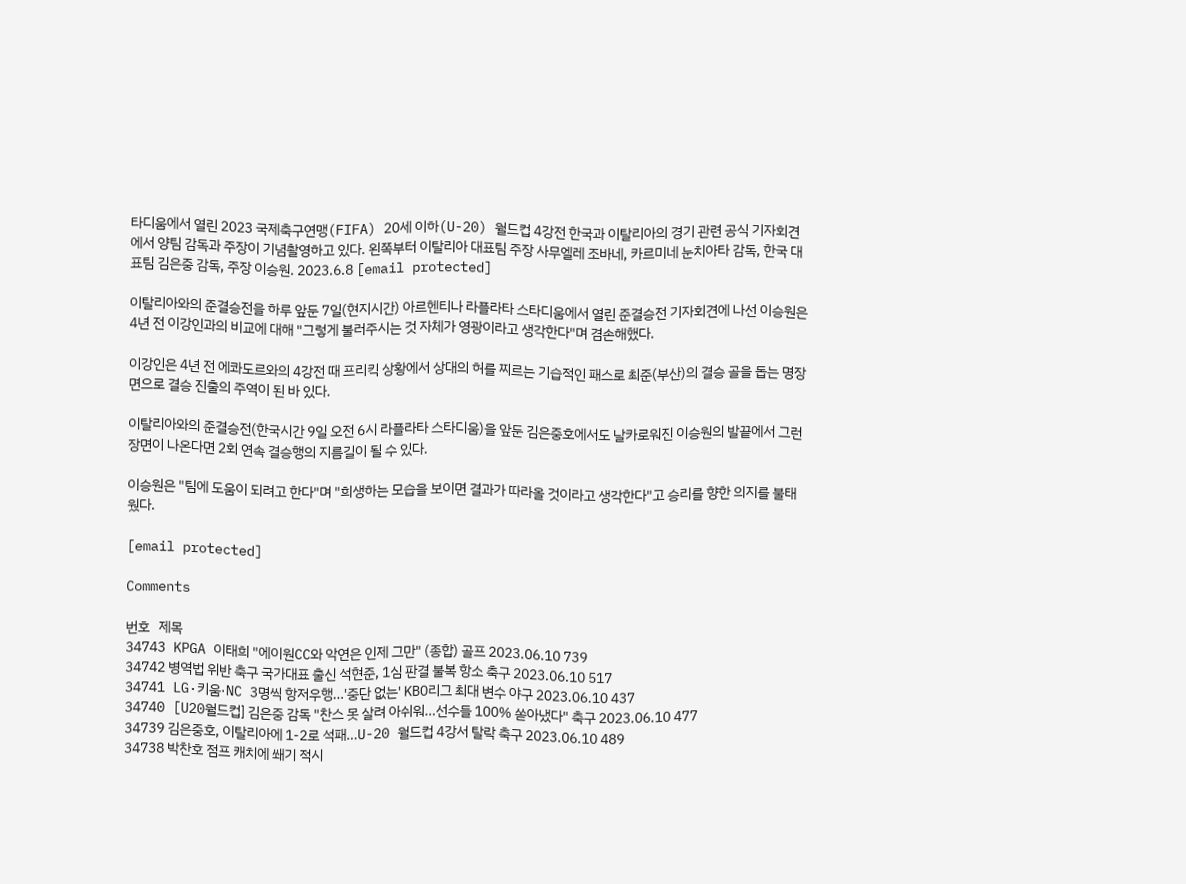타디움에서 열린 2023 국제축구연맹(FIFA) 20세 이하(U-20) 월드컵 4강전 한국과 이탈리아의 경기 관련 공식 기자회견에서 양팀 감독과 주장이 기념촬영하고 있다. 왼쪽부터 이탈리아 대표팀 주장 사무엘레 조바네, 카르미네 눈치아타 감독, 한국 대표팀 김은중 감독, 주장 이승원. 2023.6.8 [email protected]

이탈리아와의 준결승전을 하루 앞둔 7일(현지시간) 아르헨티나 라플라타 스타디움에서 열린 준결승전 기자회견에 나선 이승원은 4년 전 이강인과의 비교에 대해 "그렇게 불러주시는 것 자체가 영광이라고 생각한다"며 겸손해했다.

이강인은 4년 전 에콰도르와의 4강전 때 프리킥 상황에서 상대의 허를 찌르는 기습적인 패스로 최준(부산)의 결승 골을 돕는 명장면으로 결승 진출의 주역이 된 바 있다.

이탈리아와의 준결승전(한국시간 9일 오전 6시 라플라타 스타디움)을 앞둔 김은중호에서도 날카로워진 이승원의 발끝에서 그런 장면이 나온다면 2회 연속 결승행의 지름길이 될 수 있다.

이승원은 "팀에 도움이 되려고 한다"며 "희생하는 모습을 보이면 결과가 따라올 것이라고 생각한다"고 승리를 향한 의지를 불태웠다.

[email protected]

Comments

번호   제목
34743 KPGA 이태희 "에이원CC와 악연은 인제 그만" (종합) 골프 2023.06.10 739
34742 병역법 위반 축구 국가대표 출신 석현준, 1심 판결 불복 항소 축구 2023.06.10 517
34741 LG·키움·NC 3명씩 항저우행…'중단 없는' KBO리그 최대 변수 야구 2023.06.10 437
34740 [U20월드컵] 김은중 감독 "찬스 못 살려 아쉬워…선수들 100% 쏟아냈다" 축구 2023.06.10 477
34739 김은중호, 이탈리아에 1-2로 석패…U-20 월드컵 4강서 탈락 축구 2023.06.10 489
34738 박찬호 점프 캐치에 쐐기 적시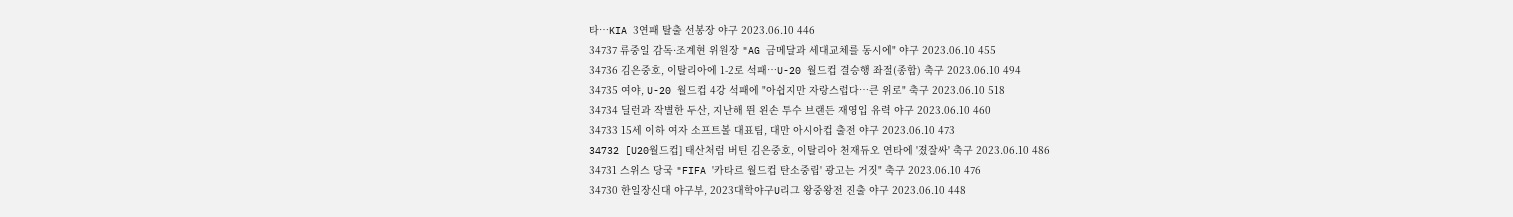타…KIA 3연패 탈출 선봉장 야구 2023.06.10 446
34737 류중일 감독·조계현 위원장 "AG 금메달과 세대교체를 동시에" 야구 2023.06.10 455
34736 김은중호, 이탈리아에 1-2로 석패…U-20 월드컵 결승행 좌절(종합) 축구 2023.06.10 494
34735 여야, U-20 월드컵 4강 석패에 "아쉽지만 자랑스럽다…큰 위로" 축구 2023.06.10 518
34734 딜런과 작별한 두산, 지난해 뛴 왼손 투수 브랜든 재영입 유력 야구 2023.06.10 460
34733 15세 이하 여자 소프트볼 대표팀, 대만 아시아컵 출전 야구 2023.06.10 473
34732 [U20월드컵] 태산처럼 버틴 김은중호, 이탈리아 천재듀오 연타에 '졌잘싸' 축구 2023.06.10 486
34731 스위스 당국 "FIFA '카타르 월드컵 탄소중립' 광고는 거짓" 축구 2023.06.10 476
34730 한일장신대 야구부, 2023대학야구U리그 왕중왕전 진출 야구 2023.06.10 448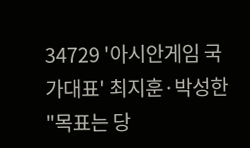34729 '아시안게임 국가대표' 최지훈·박성한 "목표는 당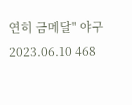연히 금메달" 야구 2023.06.10 468